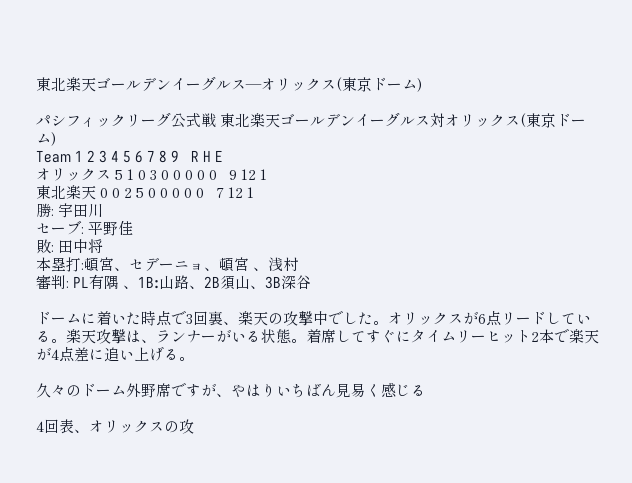東北楽天ゴールデンイーグルス―オリックス(東京ドーム)

パシフィックリーグ公式戦 東北楽天ゴールデンイーグルス対オリックス(東京ドーム)
Team 1 2 3 4 5 6 7 8 9   R H E
オリックス 5 1 0 3 0 0 0 0 0   9 12 1
東北楽天 0 0 2 5 0 0 0 0 0   7 12 1
勝: 宇田川
セーブ: 平野佳
敗: 田中将
本塁打:頓宮、セデーニョ、頓宮 、浅村
審判: PL有隅 、1B:山路、2B須山、3B深谷

ドームに着いた時点で3回裏、楽天の攻撃中でした。オリックスが6点リードしている。楽天攻撃は、ランナーがいる状態。着席してすぐにタイムリーヒット2本で楽天が4点差に追い上げる。

久々のドーム外野席ですが、やはりいちばん見易く感じる

4回表、オリックスの攻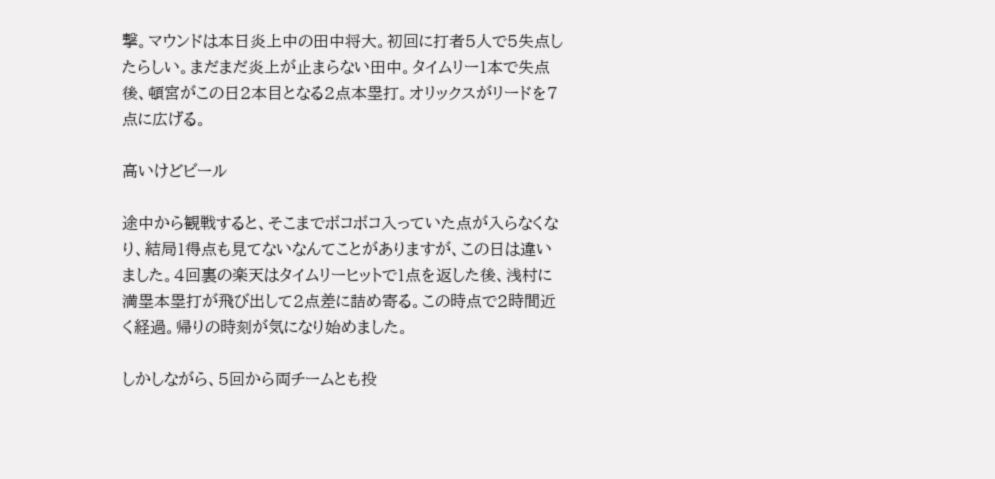撃。マウンドは本日炎上中の田中将大。初回に打者5人で5失点したらしい。まだまだ炎上が止まらない田中。タイムリー1本で失点後、頓宮がこの日2本目となる2点本塁打。オリックスがリードを7点に広げる。

高いけどビール

途中から観戦すると、そこまでボコボコ入っていた点が入らなくなり、結局1得点も見てないなんてことがありますが、この日は違いました。4回裏の楽天はタイムリーヒットで1点を返した後、浅村に満塁本塁打が飛び出して2点差に詰め寄る。この時点で2時間近く経過。帰りの時刻が気になり始めました。

しかしながら、5回から両チームとも投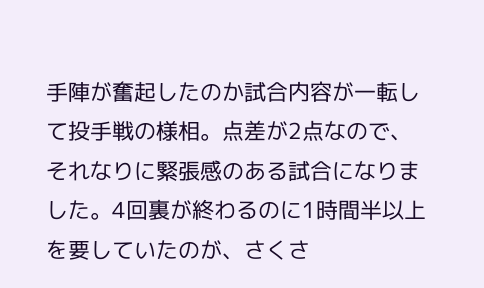手陣が奮起したのか試合内容が一転して投手戦の様相。点差が2点なので、それなりに緊張感のある試合になりました。4回裏が終わるのに1時間半以上を要していたのが、さくさ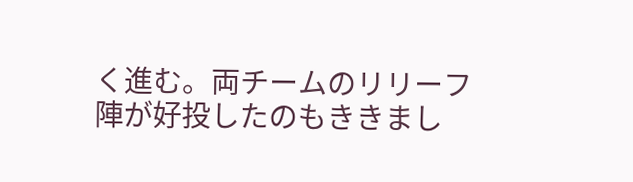く進む。両チームのリリーフ陣が好投したのもききまし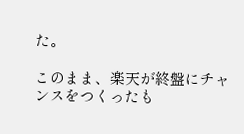た。

このまま、楽天が終盤にチャンスをつくったも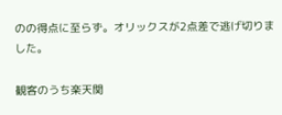のの得点に至らず。オリックスが2点差で逃げ切りました。

観客のうち楽天関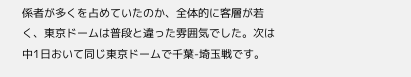係者が多くを占めていたのか、全体的に客層が若く、東京ドームは普段と違った雰囲気でした。次は中1日おいて同じ東京ドームで千葉-埼玉戦です。